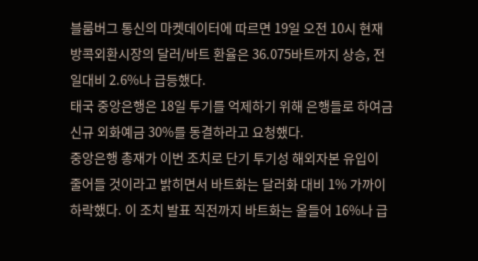블룸버그 통신의 마켓데이터에 따르면 19일 오전 10시 현재 방콕외환시장의 달러/바트 환율은 36.075바트까지 상승, 전일대비 2.6%나 급등했다.
태국 중앙은행은 18일 투기를 억제하기 위해 은행들로 하여금 신규 외화예금 30%를 동결하라고 요청했다.
중앙은행 총재가 이번 조치로 단기 투기성 해외자본 유입이 줄어들 것이라고 밝히면서 바트화는 달러화 대비 1% 가까이 하락했다. 이 조치 발표 직전까지 바트화는 올들어 16%나 급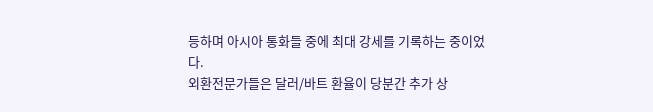등하며 아시아 통화들 중에 최대 강세를 기록하는 중이었다.
외환전문가들은 달러/바트 환율이 당분간 추가 상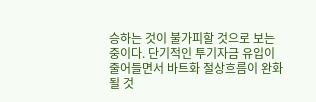승하는 것이 불가피할 것으로 보는 중이다. 단기적인 투기자금 유입이 줄어들면서 바트화 절상흐름이 완화될 것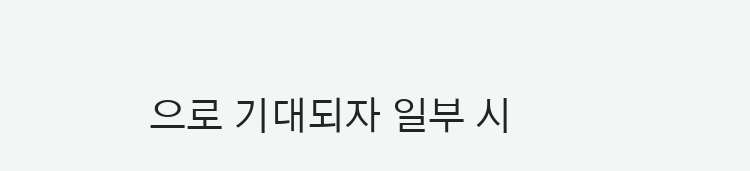으로 기대되자 일부 시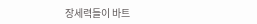장세력들이 바트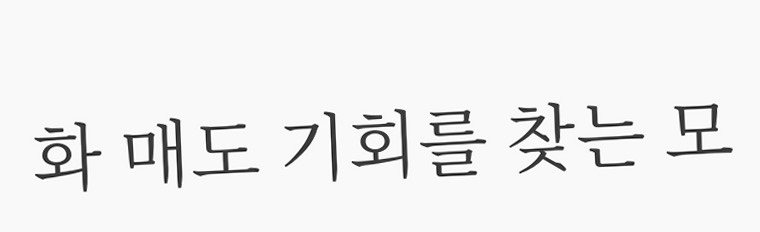화 매도 기회를 찾는 모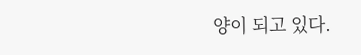양이 되고 있다.